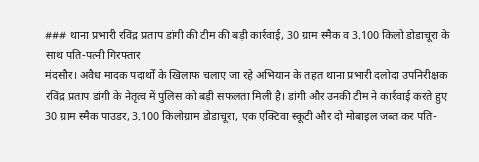### थाना प्रभारी रविंद्र प्रताप डांगी की टीम की बड़ी कार्रवाई, 30 ग्राम स्मैक व 3.100 किलो डोडाचूरा के साथ पति-पत्नी गिरफ्तार
मंदसौर। अवैध मादक पदार्थों के खिलाफ चलाए जा रहे अभियान के तहत थाना प्रभारी दलोदा उपनिरीक्षक रविंद्र प्रताप डांगी के नेतृत्व में पुलिस को बड़ी सफलता मिली है। डांगी और उनकी टीम ने कार्रवाई करते हुए 30 ग्राम स्मैक पाउडर, 3.100 किलोग्राम डोडाचूरा, एक एक्टिवा स्कूटी और दो मोबाइल जब्त कर पति-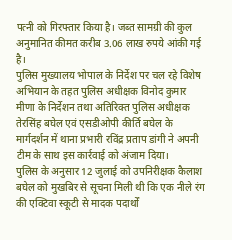पत्नी को गिरफ्तार किया है। जब्त सामग्री की कुल अनुमानित कीमत करीब 3.06 लाख रुपये आंकी गई है।
पुलिस मुख्यालय भोपाल के निर्देश पर चल रहे विशेष अभियान के तहत पुलिस अधीक्षक विनोद कुमार मीणा के निर्देशन तथा अतिरिक्त पुलिस अधीक्षक तेरसिंह बघेल एवं एसडीओपी कीर्ति बघेल के मार्गदर्शन में थाना प्रभारी रविंद्र प्रताप डांगी ने अपनी टीम के साथ इस कार्रवाई को अंजाम दिया।
पुलिस के अनुसार 12 जुलाई को उपनिरीक्षक कैलाश बघेल को मुखबिर से सूचना मिली थी कि एक नीले रंग की एक्टिवा स्कूटी से मादक पदार्थों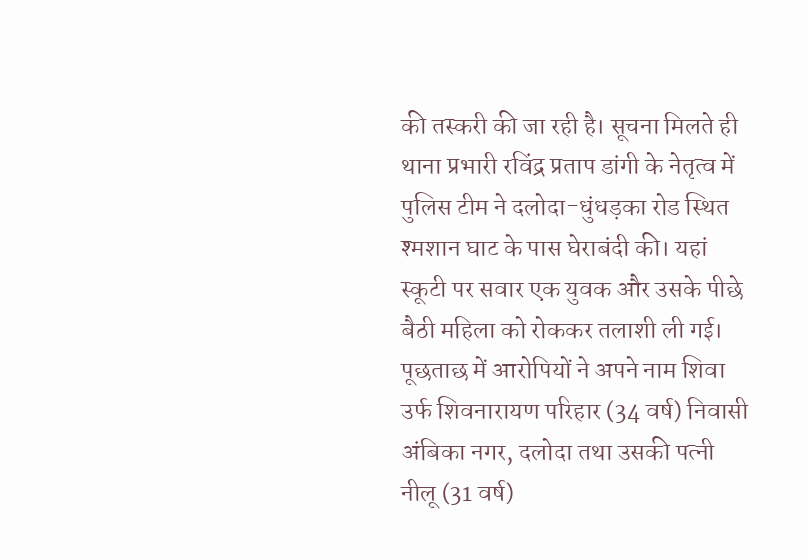की तस्करी की जा रही है। सूचना मिलते ही थाना प्रभारी रविंद्र प्रताप डांगी के नेतृत्व में पुलिस टीम ने दलोदा-धुंधड़का रोड स्थित श्मशान घाट के पास घेराबंदी की। यहां स्कूटी पर सवार एक युवक और उसके पीछे बैठी महिला को रोककर तलाशी ली गई।
पूछताछ में आरोपियों ने अपने नाम शिवा उर्फ शिवनारायण परिहार (34 वर्ष) निवासी अंबिका नगर, दलोदा तथा उसकी पत्नी नीलू (31 वर्ष)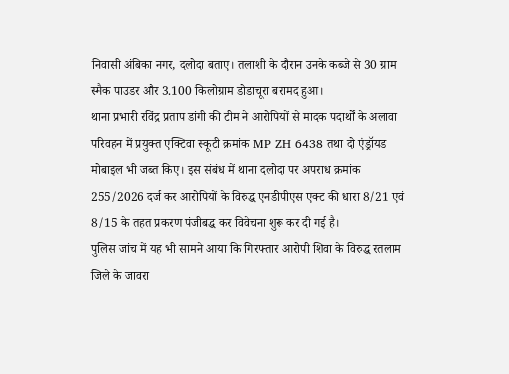निवासी अंबिका नगर, दलोदा बताए। तलाशी के दौरान उनके कब्जे से 30 ग्राम स्मैक पाउडर और 3.100 किलोग्राम डोडाचूरा बरामद हुआ।
थाना प्रभारी रविंद्र प्रताप डांगी की टीम ने आरोपियों से मादक पदार्थों के अलावा परिवहन में प्रयुक्त एक्टिवा स्कूटी क्रमांक MP ZH 6438 तथा दो एंड्रॉयड मोबाइल भी जब्त किए। इस संबंध में थाना दलोदा पर अपराध क्रमांक 255/2026 दर्ज कर आरोपियों के विरुद्ध एनडीपीएस एक्ट की धारा 8/21 एवं 8/15 के तहत प्रकरण पंजीबद्ध कर विवेचना शुरू कर दी गई है।
पुलिस जांच में यह भी सामने आया कि गिरफ्तार आरोपी शिवा के विरुद्ध रतलाम जिले के जावरा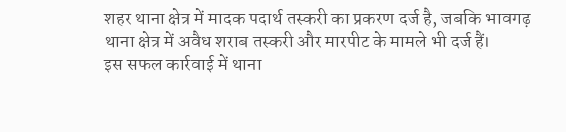शहर थाना क्षेत्र में मादक पदार्थ तस्करी का प्रकरण दर्ज है, जबकि भावगढ़ थाना क्षेत्र में अवैध शराब तस्करी और मारपीट के मामले भी दर्ज हैं।
इस सफल कार्रवाई में थाना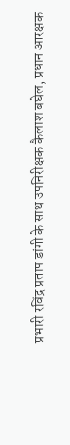प्रभारी रविंद्र प्रताप डांगी के साथ उपनिरीक्षक कैलाश बघेल, प्रधान आरक्षक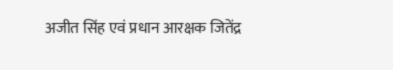अजीत सिंह एवं प्रधान आरक्षक जितेंद्र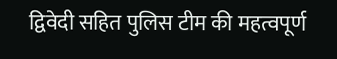द्विवेदी सहित पुलिस टीम की महत्वपूर्ण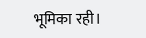भूमिका रही।